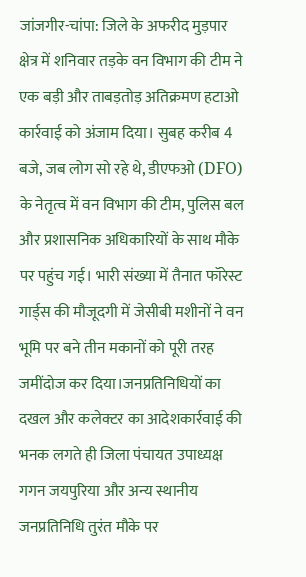जांजगीर-चांपा: जिले के अफरीद मुड़पार क्षेत्र में शनिवार तड़के वन विभाग की टीम ने एक बड़ी और ताबड़तोड़ अतिक्रमण हटाओ कार्रवाई को अंजाम दिया। सुबह करीब 4 बजे, जब लोग सो रहे थे, डीएफओ (DFO) के नेतृत्व में वन विभाग की टीम, पुलिस बल और प्रशासनिक अधिकारियों के साथ मौके पर पहुंच गई। भारी संख्या में तैनात फॉरेस्ट गार्ड्स की मौजूदगी में जेसीबी मशीनों ने वन भूमि पर बने तीन मकानों को पूरी तरह जमींदोज कर दिया।जनप्रतिनिधियों का दखल और कलेक्टर का आदेशकार्रवाई की भनक लगते ही जिला पंचायत उपाध्यक्ष गगन जयपुरिया और अन्य स्थानीय जनप्रतिनिधि तुरंत मौके पर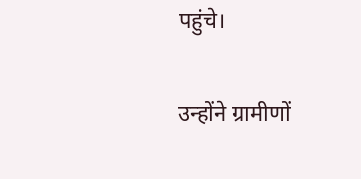पहुंचे।

उन्होंने ग्रामीणों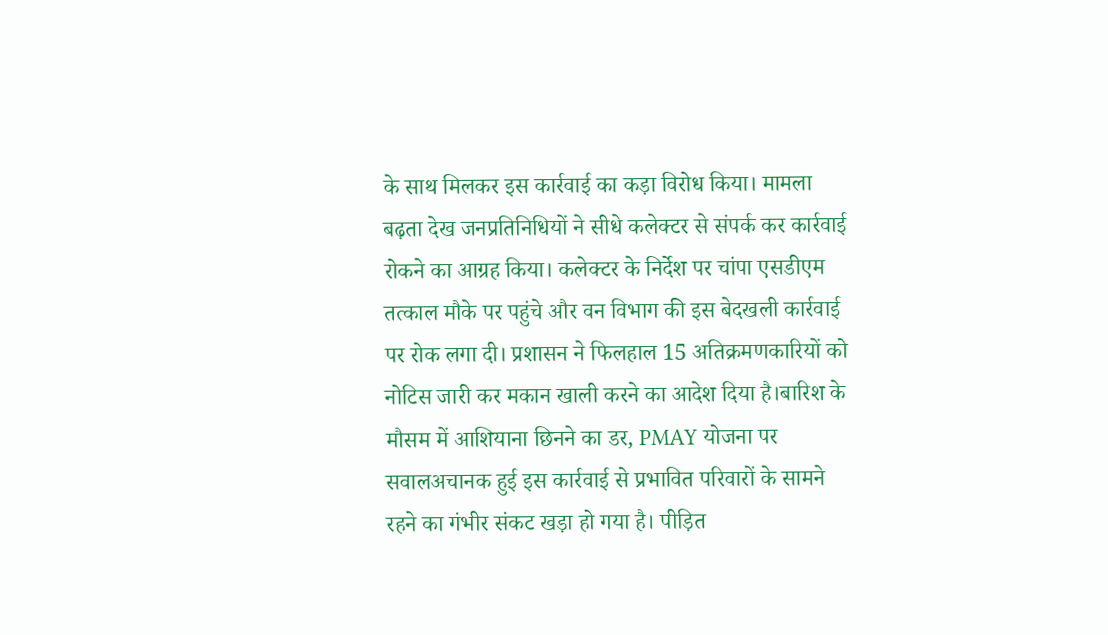के साथ मिलकर इस कार्रवाई का कड़ा विरोध किया। मामला बढ़ता देख जनप्रतिनिधियों ने सीधे कलेक्टर से संपर्क कर कार्रवाई रोकने का आग्रह किया। कलेक्टर के निर्देश पर चांपा एसडीएम तत्काल मौके पर पहुंचे और वन विभाग की इस बेदखली कार्रवाई पर रोक लगा दी। प्रशासन ने फिलहाल 15 अतिक्रमणकारियों को नोटिस जारी कर मकान खाली करने का आदेश दिया है।बारिश के मौसम में आशियाना छिनने का डर, PMAY योजना पर सवालअचानक हुई इस कार्रवाई से प्रभावित परिवारों के सामने रहने का गंभीर संकट खड़ा हो गया है। पीड़ित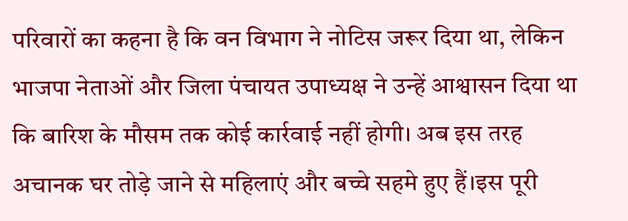परिवारों का कहना है कि वन विभाग ने नोटिस जरूर दिया था, लेकिन भाजपा नेताओं और जिला पंचायत उपाध्यक्ष ने उन्हें आश्वासन दिया था कि बारिश के मौसम तक कोई कार्रवाई नहीं होगी। अब इस तरह अचानक घर तोड़े जाने से महिलाएं और बच्चे सहमे हुए हैं।इस पूरी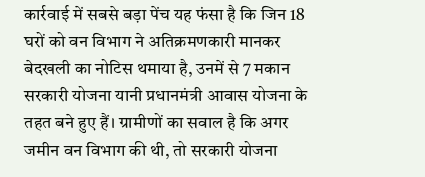कार्रवाई में सबसे बड़ा पेंच यह फंसा है कि जिन 18 घरों को वन विभाग ने अतिक्रमणकारी मानकर बेदखली का नोटिस थमाया है, उनमें से 7 मकान सरकारी योजना यानी प्रधानमंत्री आवास योजना के तहत बने हुए हैं। ग्रामीणों का सवाल है कि अगर जमीन वन विभाग की थी, तो सरकारी योजना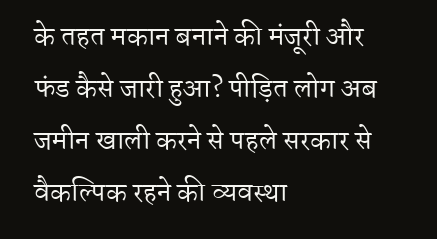के तहत मकान बनाने की मंजूरी और फंड कैसे जारी हुआ? पीड़ित लोग अब जमीन खाली करने से पहले सरकार से वैकल्पिक रहने की व्यवस्था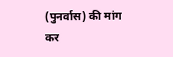(पुनर्वास) की मांग कर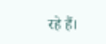रहे हैं।